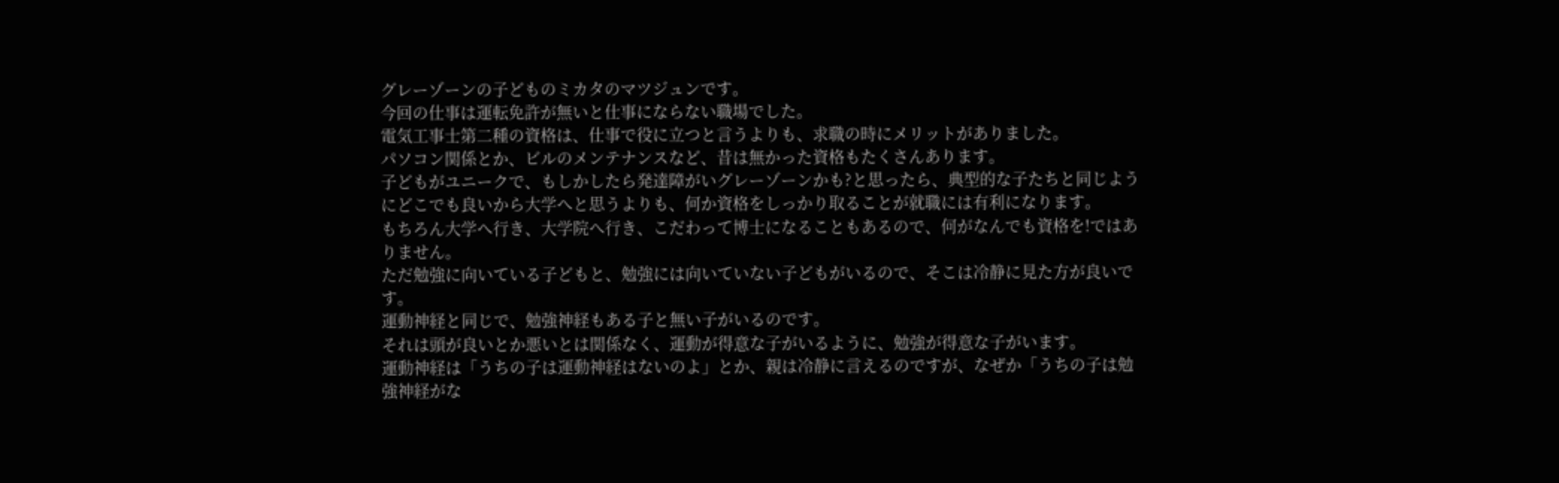グレーゾーンの子どものミカタのマツジュンです。
今回の仕事は運転免許が無いと仕事にならない職場でした。
電気工事士第二種の資格は、仕事で役に立つと言うよりも、求職の時にメリットがありました。
パソコン関係とか、ビルのメンテナンスなど、昔は無かった資格もたくさんあります。
子どもがユニークで、もしかしたら発達障がいグレーゾーンかも?と思ったら、典型的な子たちと同じようにどこでも良いから大学へと思うよりも、何か資格をしっかり取ることが就職には有利になります。
もちろん大学へ行き、大学院へ行き、こだわって博士になることもあるので、何がなんでも資格を!ではありません。
ただ勉強に向いている子どもと、勉強には向いていない子どもがいるので、そこは冷静に見た方が良いです。
運動神経と同じで、勉強神経もある子と無い子がいるのです。
それは頭が良いとか悪いとは関係なく、運動が得意な子がいるように、勉強が得意な子がいます。
運動神経は「うちの子は運動神経はないのよ」とか、親は冷静に言えるのですが、なぜか「うちの子は勉強神経がな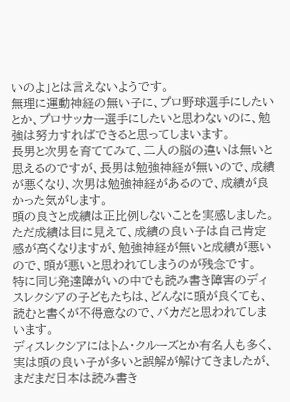いのよ」とは言えないようです。
無理に運動神経の無い子に、プロ野球選手にしたいとか、プロサッカー選手にしたいと思わないのに、勉強は努力すればできると思ってしまいます。
長男と次男を育ててみて、二人の脳の違いは無いと思えるのですが、長男は勉強神経が無いので、成績が悪くなり、次男は勉強神経があるので、成績が良かった気がします。
頭の良さと成績は正比例しないことを実感しました。
ただ成績は目に見えて、成績の良い子は自己肯定感が高くなりますが、勉強神経が無いと成績が悪いので、頭が悪いと思われてしまうのが残念です。
特に同じ発達障がいの中でも読み書き障害のディスレクシアの子どもたちは、どんなに頭が良くても、読むと書くが不得意なので、バカだと思われてしまいます。
ディスレクシアにはトム・クルーズとか有名人も多く、実は頭の良い子が多いと誤解が解けてきましたが、まだまだ日本は読み書き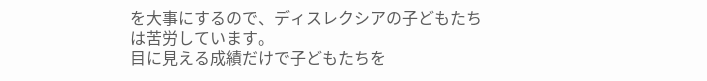を大事にするので、ディスレクシアの子どもたちは苦労しています。
目に見える成績だけで子どもたちを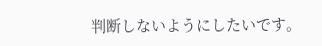判断しないようにしたいです。